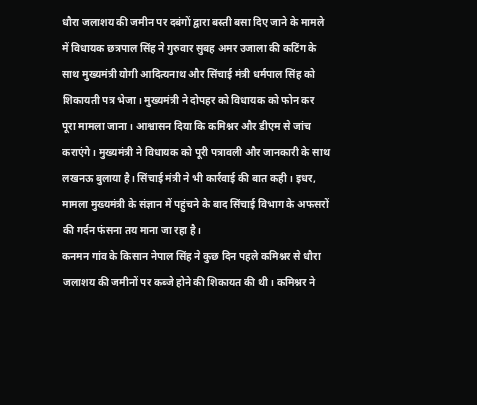धौरा जलाशय की जमीन पर दबंगों द्वारा बस्ती बसा दिए जाने के मामले में विधायक छत्रपाल सिंह ने गुरुवार सुबह अमर उजाला की कटिंग के साथ मुख्यमंत्री योगी आदित्यनाथ और सिंचाई मंत्री धर्मपाल सिंह को शिकायती पत्र भेजा। मुख्यमंत्री ने दोपहर को विधायक को फोन कर पूरा मामला जाना। आश्वासन दिया कि कमिश्नर और डीएम से जांच कराएंगे। मुख्यमंत्री ने विधायक को पूरी पत्रावली और जानकारी के साथ लखनऊ बुलाया है। सिंचाई मंत्री ने भी कार्रवाई की बात कही। इधर, मामला मुख्यमंत्री के संज्ञान में पहुंचने के बाद सिंचाई विभाग के अफसरों की गर्दन फंसना तय माना जा रहा है।
कनमन गांव के किसान नेपाल सिंह ने कुछ दिन पहले कमिश्नर से धौरा जलाशय की जमीनों पर कब्जे होने की शिकायत की थी। कमिश्नर ने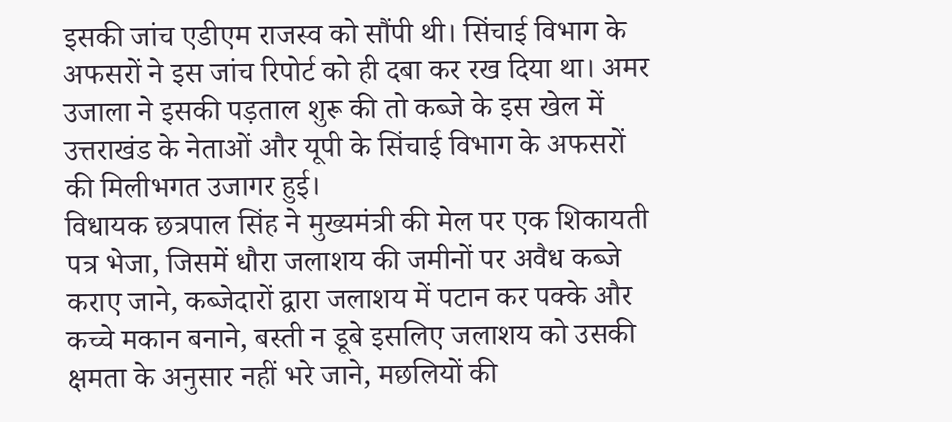इसकी जांच एडीएम राजस्व को सौंपी थी। सिंचाई विभाग के अफसरों ने इस जांच रिपोर्ट को ही दबा कर रख दिया था। अमर उजाला ने इसकी पड़ताल शुरू की तो कब्जे के इस खेल में उत्तराखंड के नेताओं और यूपी के सिंचाई विभाग के अफसरों की मिलीभगत उजागर हुई।
विधायक छत्रपाल सिंह ने मुख्यमंत्री की मेल पर एक शिकायती पत्र भेजा, जिसमें धौरा जलाशय की जमीनों पर अवैध कब्जे कराए जाने, कब्जेदारों द्वारा जलाशय में पटान कर पक्के और कच्चे मकान बनाने, बस्ती न डूबे इसलिए जलाशय को उसकी क्षमता के अनुसार नहीं भरे जाने, मछलियों की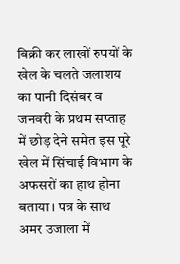बिक्री कर लाखों रुपयों के खेल के चलते जलाशय का पानी दिसंबर व जनवरी के प्रथम सप्ताह में छोड़ देने समेत इस पूरे खेल में सिंचाई विभाग के अफसरों का हाथ होना बताया। पत्र के साथ अमर उजाला में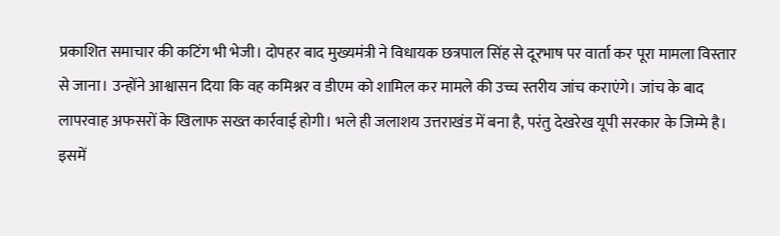प्रकाशित समाचार की कटिंग भी भेजी। दोपहर बाद मुख्यमंत्री ने विधायक छत्रपाल सिंह से दूरभाष पर वार्ता कर पूरा मामला विस्तार से जाना। उन्होंने आश्वासन दिया कि वह कमिश्नर व डीएम को शामिल कर मामले की उच्च स्तरीय जांच कराएंगे। जांच के बाद लापरवाह अफसरों के खिलाफ सख्त कार्रवाई होगी। भले ही जलाशय उत्तराखंड में बना है, परंतु देखरेख यूपी सरकार के जिम्मे है। इसमें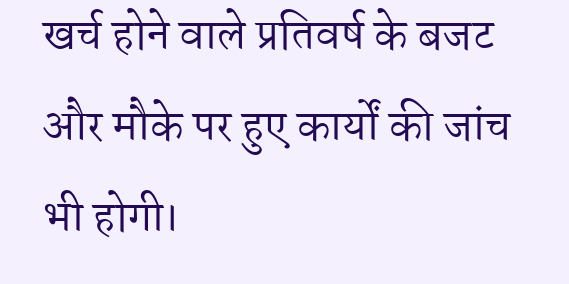खर्च होने वाले प्रतिवर्ष के बजट और मौके पर हुए कार्यों की जांच भी होगी।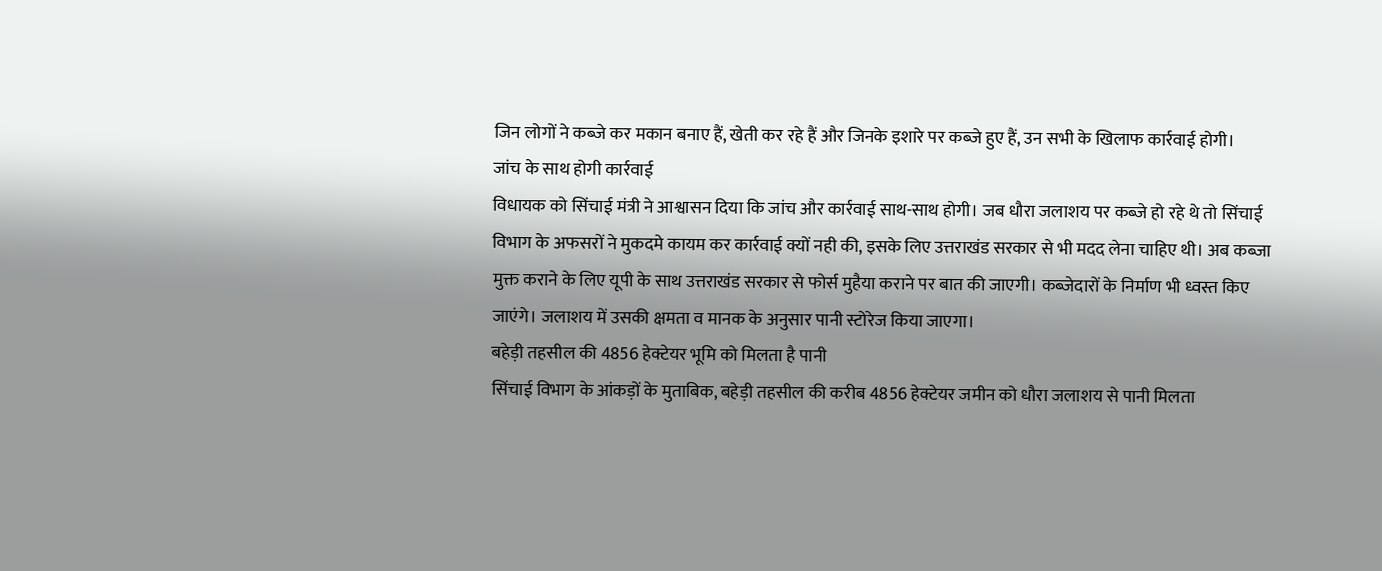जिन लोगों ने कब्जे कर मकान बनाए हैं, खेती कर रहे हैं और जिनके इशारे पर कब्जे हुए हैं, उन सभी के खिलाफ कार्रवाई होगी।
जांच के साथ होगी कार्रवाई
विधायक को सिंचाई मंत्री ने आश्वासन दिया कि जांच और कार्रवाई साथ-साथ होगी। जब धौरा जलाशय पर कब्जे हो रहे थे तो सिंचाई विभाग के अफसरों ने मुकदमे कायम कर कार्रवाई क्यों नही की, इसके लिए उत्तराखंड सरकार से भी मदद लेना चाहिए थी। अब कब्जा मुक्त कराने के लिए यूपी के साथ उत्तराखंड सरकार से फोर्स मुहैया कराने पर बात की जाएगी। कब्जेदारों के निर्माण भी ध्वस्त किए जाएंगे। जलाशय में उसकी क्षमता व मानक के अनुसार पानी स्टोरेज किया जाएगा।
बहेड़ी तहसील की 4856 हेक्टेयर भूमि को मिलता है पानी
सिंचाई विभाग के आंकड़ों के मुताबिक, बहेड़ी तहसील की करीब 4856 हेक्टेयर जमीन को धौरा जलाशय से पानी मिलता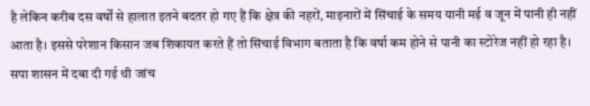है लेकिन करीब दस वर्षों से हालात इतने बदतर हो गए हैं कि क्षेत्र की नहरों, माइनारों में सिंचाई के समय यानी मई व जून में पानी ही नहीं आता है। इससे परेशान किसान जब शिकायत करते हैं तो सिंचाई विभाग बताता है कि वर्षा कम होने से पानी का स्टोरेज नहीं हो रहा है।
सपा शासन में दबा दी गई थी जांच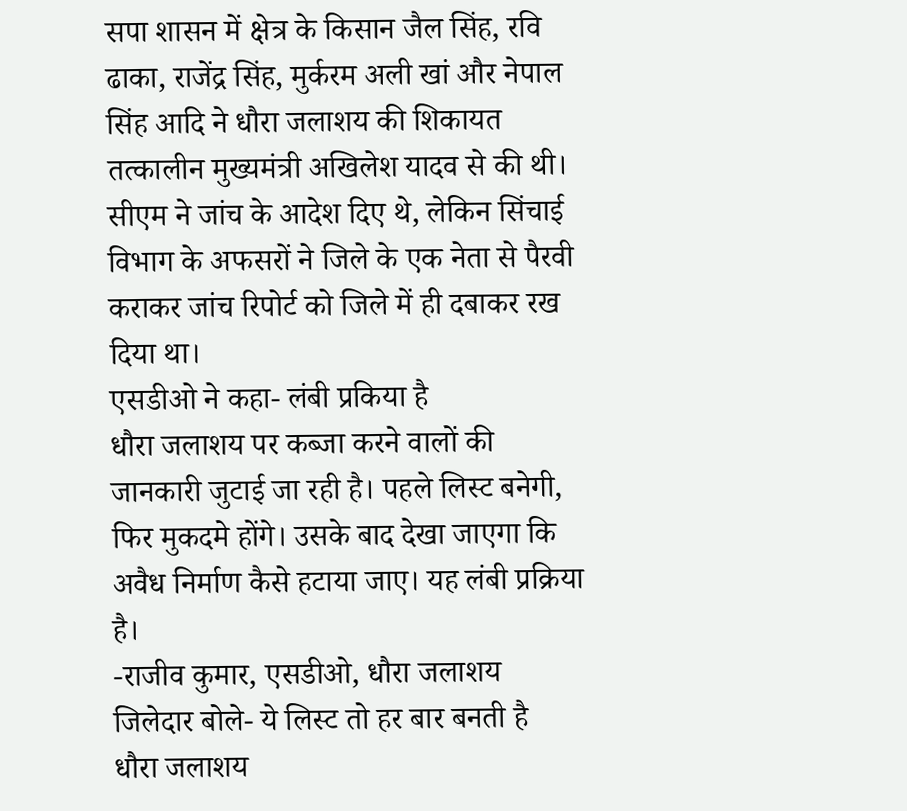सपा शासन में क्षेत्र के किसान जैल सिंह, रवि ढाका, राजेंद्र सिंह, मुर्करम अली खां और नेपाल सिंह आदि ने धौरा जलाशय की शिकायत तत्कालीन मुख्यमंत्री अखिलेश यादव से की थी। सीएम ने जांच के आदेश दिए थे, लेकिन सिंचाई विभाग के अफसरों ने जिले के एक नेता से पैरवी कराकर जांच रिपोर्ट को जिले में ही दबाकर रख दिया था।
एसडीओ ने कहा- लंबी प्रकिया है
धौरा जलाशय पर कब्जा करने वालों की जानकारी जुटाई जा रही है। पहले लिस्ट बनेगी, फिर मुकदमे होंगे। उसके बाद देखा जाएगा कि अवैध निर्माण कैसे हटाया जाए। यह लंबी प्रक्रिया है।
-राजीव कुमार, एसडीओ, धौरा जलाशय
जिलेदार बोले- ये लिस्ट तो हर बार बनती है
धौरा जलाशय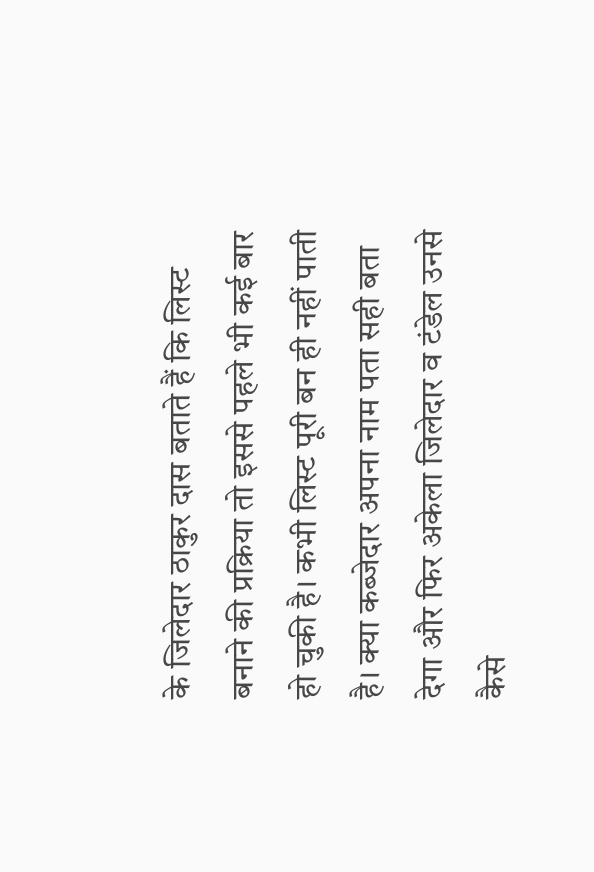के जिलेदार ठाकुर दास बताते हैं कि लिस्ट बनाने की प्रक्रिया तो इससे पहले भी कई बार हो चुकी है। कभी लिस्ट पूरी बन ही नहीं पाती है। क्या कब्जेदार अपना नाम पता सही बता देगा और फिर अकेला जिलेदार व टंडेल उनसे कैसे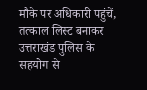मौके पर अधिकारी पहुंचें, तत्काल लिस्ट बनाकर उत्तराखंड पुलिस के सहयोग से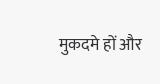मुकदमे हों और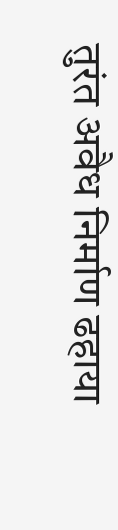तुरंत अवैध निर्माण ढहाया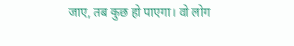जाए, तब कुछ हो पाएगा। वो लोग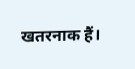खतरनाक हैं।